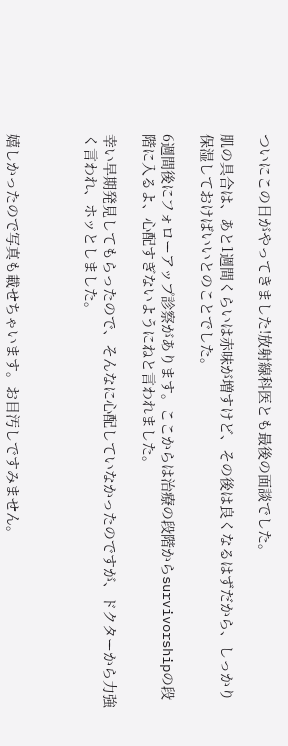ついにこの日がやってきました!放射線科医とも最後の面談でした。

肌の具合は、あと1週間くらいは赤味が増すけど、その後は良くなるはずだから、しっかり保湿しておけばいいとのことでした。

6週間後にフォローアップ診察があります。ここからは治療の段階からsurvivorshipの段階に入るよ、心配すぎないようにねと言われました。

幸い早期発見してもらったので、そんなに心配していなかったのですが、ドクターから力強く言われ、ホッとしました。



嬉しかったので写真も載せちゃいます。お目汚しですみません。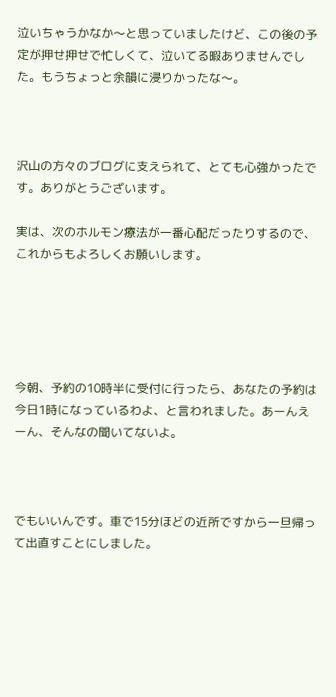泣いちゃうかなか〜と思っていましたけど、この後の予定が押せ押せで忙しくて、泣いてる暇ありませんでした。もうちょっと余韻に浸りかったな〜。



沢山の方々のブログに支えられて、とても心強かったです。ありがとうございます。

実は、次のホルモン療法が一番心配だったりするので、これからもよろしくお願いします。





今朝、予約の10時半に受付に行ったら、あなたの予約は今日1時になっているわよ、と言われました。あーんえーん、そんなの聞いてないよ。



でもいいんです。車で15分ほどの近所ですから一旦帰って出直すことにしました。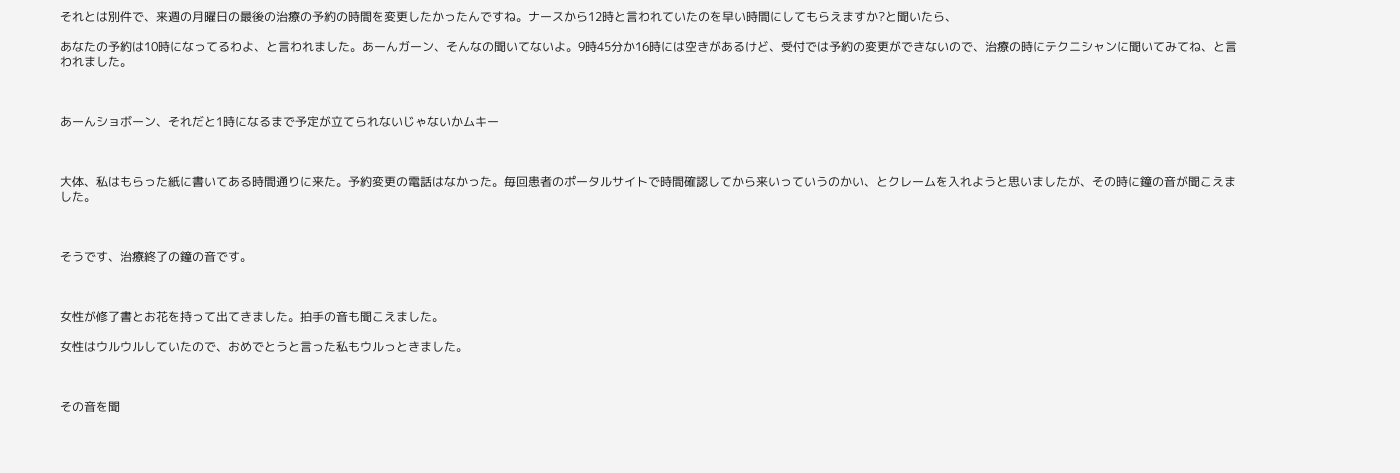それとは別件で、来週の月曜日の最後の治療の予約の時間を変更したかったんですね。ナースから12時と言われていたのを早い時間にしてもらえますか?と聞いたら、

あなたの予約は10時になってるわよ、と言われました。あーんガーン、そんなの聞いてないよ。9時45分か16時には空きがあるけど、受付では予約の変更ができないので、治療の時にテクニシャンに聞いてみてね、と言われました。



あーんショボーン、それだと1時になるまで予定が立てられないじゃないかムキー



大体、私はもらった紙に書いてある時間通りに来た。予約変更の電話はなかった。毎回患者のポータルサイトで時間確認してから来いっていうのかい、とクレームを入れようと思いましたが、その時に鐘の音が聞こえました。



そうです、治療終了の鐘の音です。



女性が修了書とお花を持って出てきました。拍手の音も聞こえました。

女性はウルウルしていたので、おめでとうと言った私もウルっときました。



その音を聞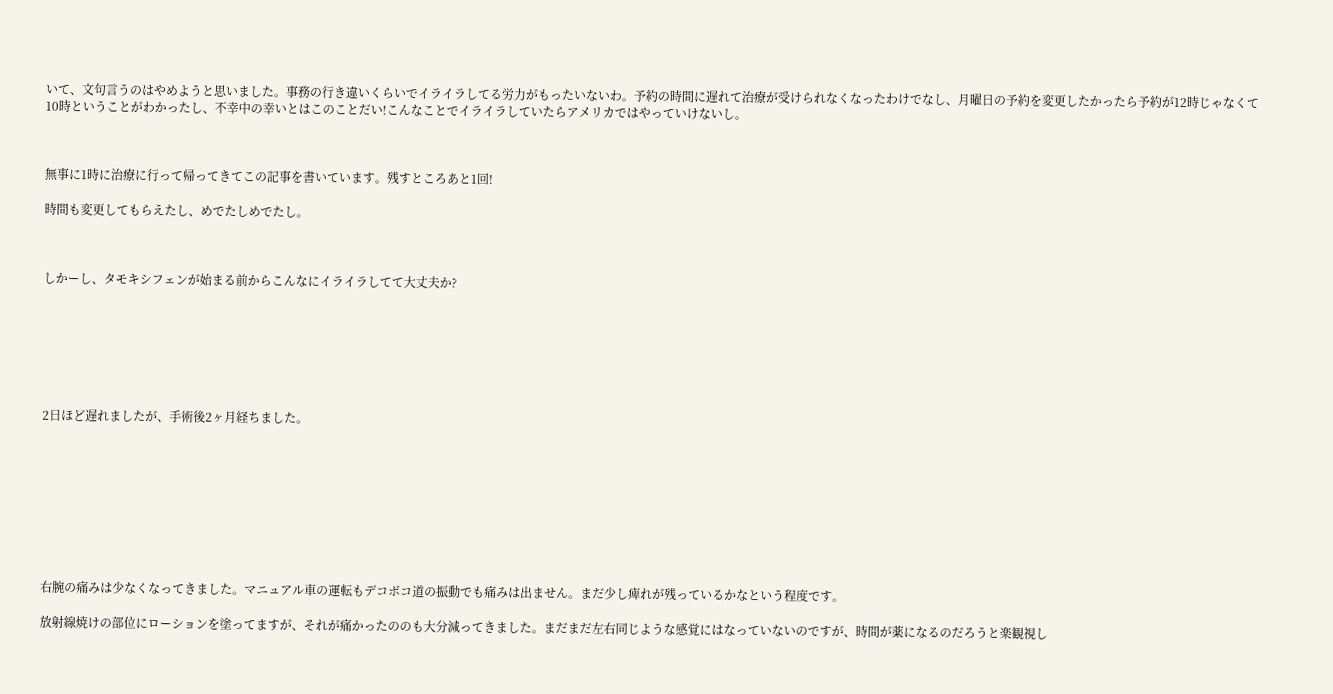いて、文句言うのはやめようと思いました。事務の行き違いくらいでイライラしてる労力がもったいないわ。予約の時間に遅れて治療が受けられなくなったわけでなし、月曜日の予約を変更したかったら予約が12時じゃなくて10時ということがわかったし、不幸中の幸いとはこのことだい!こんなことでイライラしていたらアメリカではやっていけないし。



無事に1時に治療に行って帰ってきてこの記事を書いています。残すところあと1回!

時間も変更してもらえたし、めでたしめでたし。



しかーし、タモキシフェンが始まる前からこんなにイライラしてて大丈夫か?







2日ほど遅れましたが、手術後2ヶ月経ちました。









右腕の痛みは少なくなってきました。マニュアル車の運転もデコボコ道の振動でも痛みは出ません。まだ少し痺れが残っているかなという程度です。

放射線焼けの部位にローションを塗ってますが、それが痛かったののも大分減ってきました。まだまだ左右同じような感覚にはなっていないのですが、時間が薬になるのだろうと楽観視し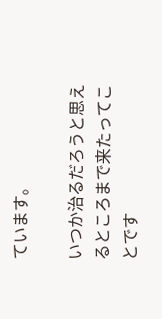ています。

いつか治るだろうと思えるところまで来たってことです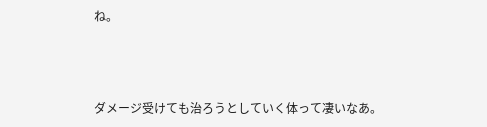ね。



ダメージ受けても治ろうとしていく体って凄いなあ。